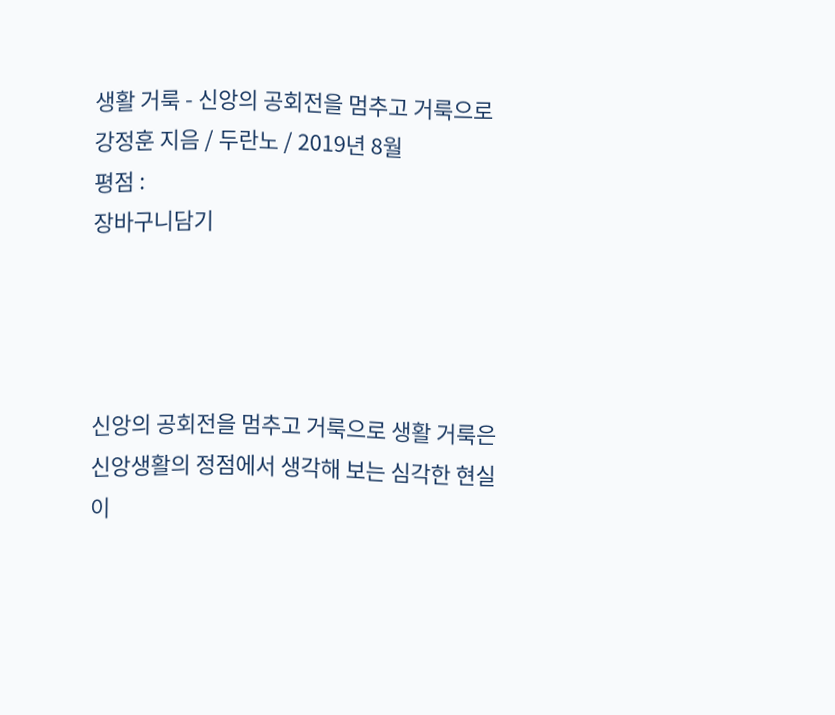생활 거룩 - 신앙의 공회전을 멈추고 거룩으로
강정훈 지음 / 두란노 / 2019년 8월
평점 :
장바구니담기




신앙의 공회전을 멈추고 거룩으로 생활 거룩은 신앙생활의 정점에서 생각해 보는 심각한 현실이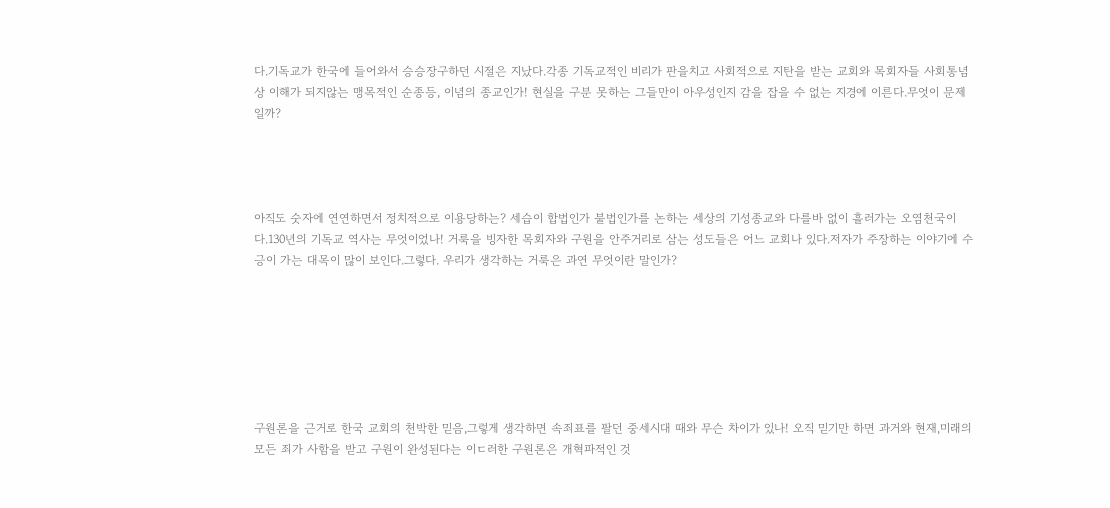다.기독교가 한국에 들어와서 승승장구하던 시절은 지났다.각종 기독교적인 비리가 판을치고 사회적으로 지탄을 받는 교회와 목회자들 사회통념상 이해가 되지않는 맹목적인 순종등, 이념의 종교인가! 현실을 구분 못하는 그들만이 아우성인지 감을 잡을 수 없는 지경에 이른다.무엇이 문제일까?




아직도 숫자에 연연하면서 정치적으로 이용당하는? 세습이 합법인가 불법인가를 논하는 세상의 기성종교와 다를바 없이 흘러가는 오염천국이다.130년의 기독교 역사는 무엇이었나! 거룩을 빙자한 목회자와 구원을 안주거리로 삼는 성도들은 어느 교회나 있다.저자가 주장하는 이야기에 수긍이 가는 대목이 많이 보인다.그렇다. 우리가 생각하는 거룩은 과연 무엇이란 말인가?







구원론을 근거로 한국 교회의 천박한 믿음,그렇게 생각하면 속죄표를 팔던 중세시대 때와 무슨 차이가 있나! 오직 믿기만 하면 과거와 현재,미래의 모든 죄가 사함을 받고 구원이 완성된다는 이ㄷ러한 구원론은 개혁파적인 것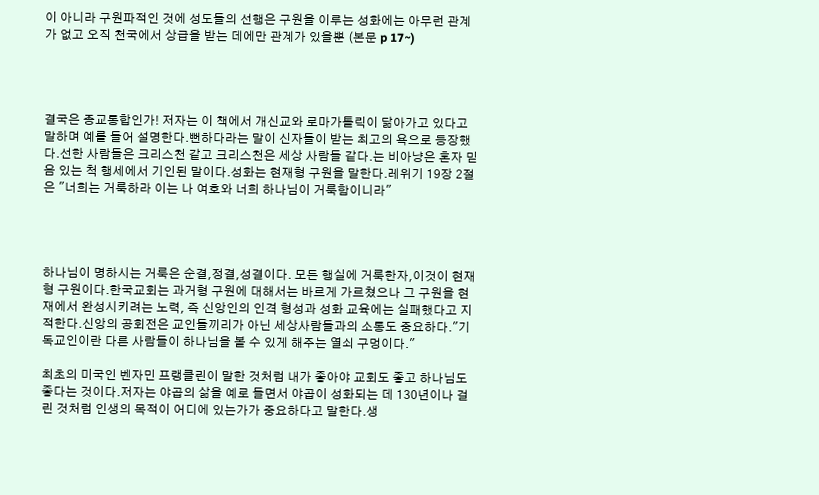이 아니라 구원파적인 것에 성도들의 선행은 구원을 이루는 성화에는 아무런 관계가 없고 오직 천국에서 상급을 받는 데에만 관계가 있을뿐 (본문 p 17~)




결국은 종교통합인가! 저자는 이 책에서 개신교와 로마가톨릭이 닮아가고 있다고 말하며 예를 들어 설명한다.뻔하다라는 말이 신자들이 받는 최고의 욕으로 등장했다.선한 사람들은 크리스천 같고 크리스천은 세상 사람들 같다.는 비아냥은 혼자 믿음 있는 척 행세에서 기인된 말이다.성화는 현재형 구원을 말한다.레위기 19장 2절은 "너희는 거룩하라 이는 나 여호와 너희 하나님이 거룩함이니라"




하나님이 명하시는 거룩은 순결,정결,성결이다. 모든 행실에 거룩한자,이것이 현재형 구원이다.한국교회는 과거형 구원에 대해서는 바르게 가르쳤으나 그 구원을 현재에서 완성시키려는 노력, 즉 신앙인의 인격 형성과 성화 교육에는 실패했다고 지적한다.신앙의 공회전은 교인들끼리가 아닌 세상사람들과의 소통도 중요하다."기독교인이란 다른 사람들이 하나님을 볼 수 있게 해주는 열쇠 구멍이다."

최초의 미국인 벤자민 프랭클린이 말한 것처럼 내가 좋아야 교회도 좋고 하나님도 좋다는 것이다.저자는 야곱의 삶을 예로 들면서 야곱이 성화되는 데 130년이나 걸린 것처럼 인생의 목적이 어디에 있는가가 중요하다고 말한다.생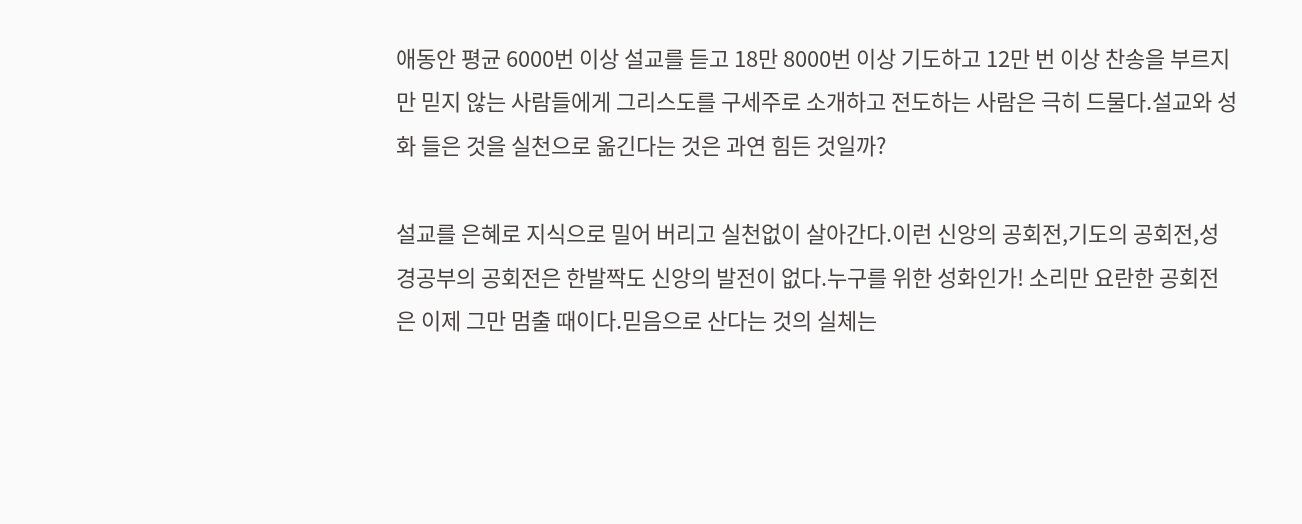애동안 평균 6000번 이상 설교를 듣고 18만 8000번 이상 기도하고 12만 번 이상 찬송을 부르지만 믿지 않는 사람들에게 그리스도를 구세주로 소개하고 전도하는 사람은 극히 드물다.설교와 성화 들은 것을 실천으로 옮긴다는 것은 과연 힘든 것일까?

설교를 은혜로 지식으로 밀어 버리고 실천없이 살아간다.이런 신앙의 공회전,기도의 공회전,성경공부의 공회전은 한발짝도 신앙의 발전이 없다.누구를 위한 성화인가! 소리만 요란한 공회전은 이제 그만 멈출 때이다.믿음으로 산다는 것의 실체는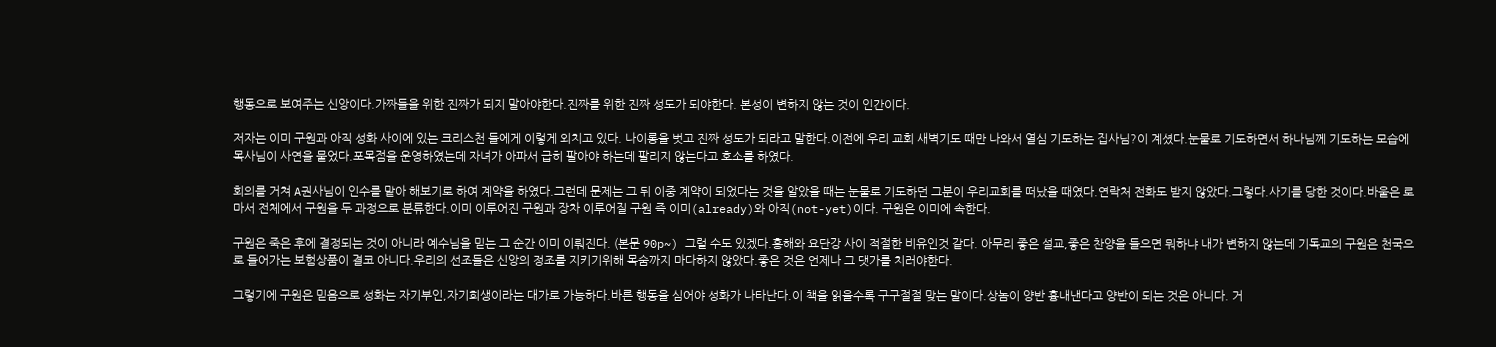행동으로 보여주는 신앙이다.가짜들을 위한 진짜가 되지 말아야한다.진짜를 위한 진짜 성도가 되야한다. 본성이 변하지 않는 것이 인간이다.

저자는 이미 구원과 아직 성화 사이에 있는 크리스천 들에게 이렇게 외치고 있다. 나이롱을 벗고 진짜 성도가 되라고 말한다.이전에 우리 교회 새벽기도 때만 나와서 열심 기도하는 집사님?이 계셨다.눈물로 기도하면서 하나님께 기도하는 모습에 목사님이 사연을 물었다.포목점을 운영하였는데 자녀가 아파서 급히 팔아야 하는데 팔리지 않는다고 호소를 하였다.

회의를 거쳐 A권사님이 인수를 맡아 해보기로 하여 계약을 하였다.그런데 문제는 그 뒤 이중 계약이 되었다는 것을 알았을 때는 눈물로 기도하던 그분이 우리교회를 떠났을 때였다.연락처 전화도 받지 않았다.그렇다.사기를 당한 것이다.바울은 로마서 전체에서 구원을 두 과정으로 분류한다.이미 이루어진 구원과 장차 이루어질 구원 즉 이미(already)와 아직(not-yet)이다. 구원은 이미에 속한다.

구원은 죽은 후에 결정되는 것이 아니라 예수님을 믿는 그 순간 이미 이뤄진다. (본문 90p~) 그럴 수도 있겠다.홍해와 요단강 사이 적절한 비유인것 같다. 아무리 좋은 설교,좋은 찬양을 들으면 뭐하냐 내가 변하지 않는데 기독교의 구원은 천국으로 들어가는 보험상품이 결코 아니다.우리의 선조들은 신앙의 정조를 지키기위해 목숨까지 마다하지 않았다.좋은 것은 언제나 그 댓가를 치러야한다.

그렇기에 구원은 믿음으로 성화는 자기부인,자기희생이라는 대가로 가능하다.바른 행동을 심어야 성화가 나타난다.이 책을 읽을수록 구구절절 맞는 말이다.상놈이 양반 흉내낸다고 양반이 되는 것은 아니다. 거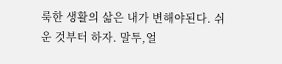룩한 생활의 삶은 내가 변해야된다. 쉬운 것부터 하자. 말투,얼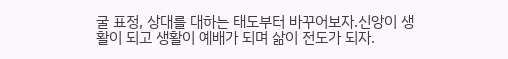굴 표정, 상대를 대하는 태도부터 바꾸어보자.신앙이 생활이 되고 생활이 예배가 되며 삶이 전도가 되자.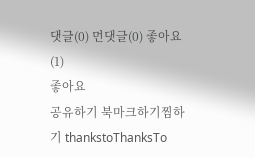댓글(0) 먼댓글(0) 좋아요(1)
좋아요
공유하기 북마크하기찜하기 thankstoThanksTo